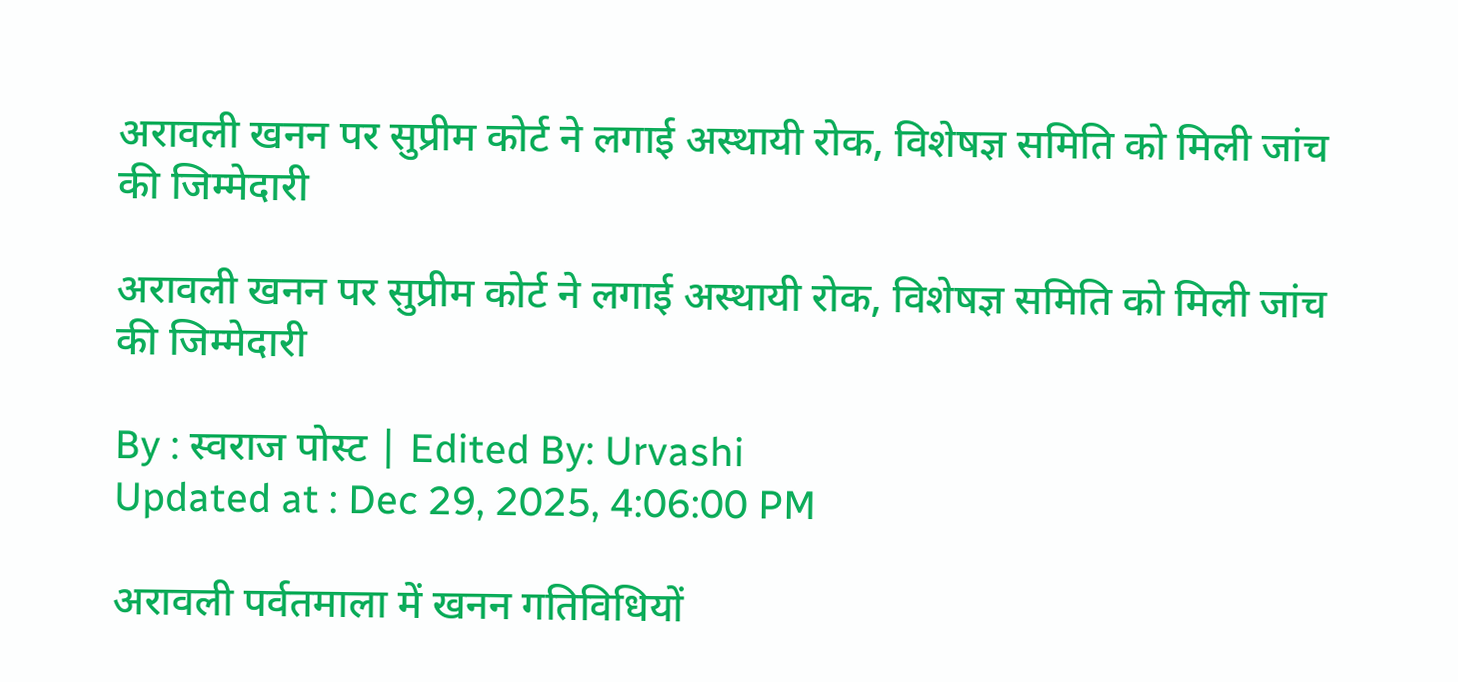अरावली खनन पर सुप्रीम कोर्ट ने लगाई अस्थायी रोक, विशेषज्ञ समिति को मिली जांच की जिम्मेदारी

अरावली खनन पर सुप्रीम कोर्ट ने लगाई अस्थायी रोक, विशेषज्ञ समिति को मिली जांच की जिम्मेदारी

By : स्वराज पोस्ट | Edited By: Urvashi
Updated at : Dec 29, 2025, 4:06:00 PM

अरावली पर्वतमाला में खनन गतिविधियों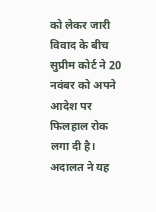को लेकर जारी विवाद के बीच सुप्रीम कोर्ट ने 20 नवंबर को अपने आदेश पर फिलहाल रोक लगा दी है। अदालत ने यह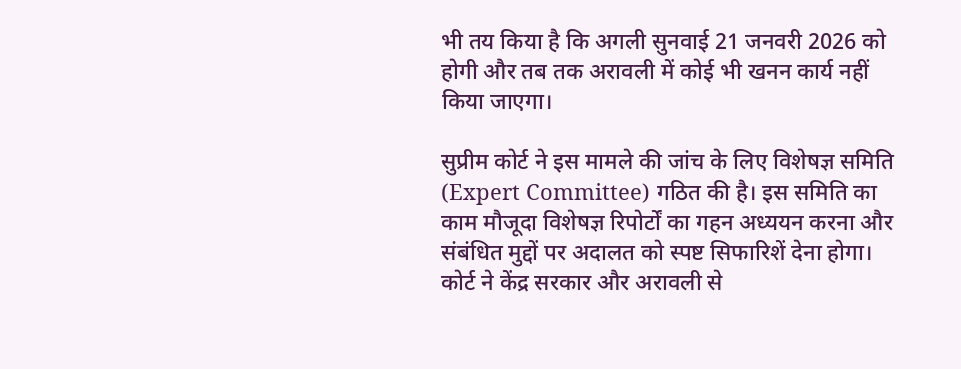भी तय किया है कि अगली सुनवाई 21 जनवरी 2026 को होगी और तब तक अरावली में कोई भी खनन कार्य नहीं किया जाएगा।

सुप्रीम कोर्ट ने इस मामले की जांच के लिए विशेषज्ञ समिति (Expert Committee) गठित की है। इस समिति का काम मौजूदा विशेषज्ञ रिपोर्टों का गहन अध्ययन करना और संबंधित मुद्दों पर अदालत को स्पष्ट सिफारिशें देना होगा। कोर्ट ने केंद्र सरकार और अरावली से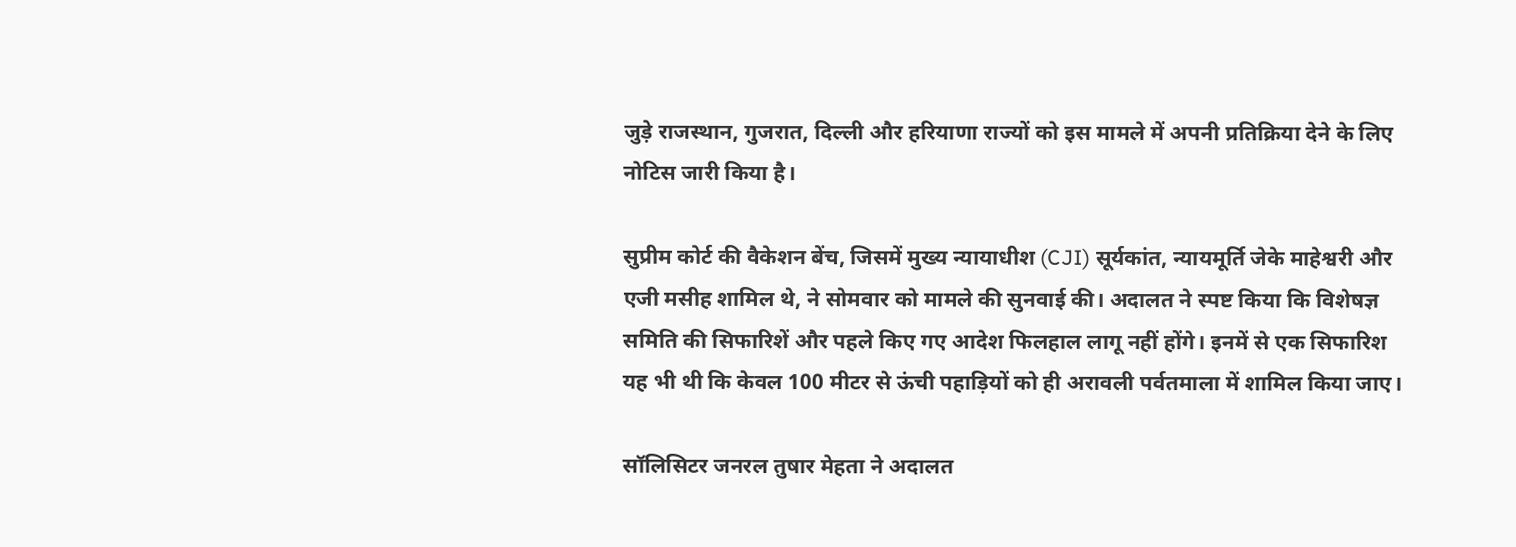जुड़े राजस्थान, गुजरात, दिल्ली और हरियाणा राज्यों को इस मामले में अपनी प्रतिक्रिया देने के लिए नोटिस जारी किया है।

सुप्रीम कोर्ट की वैकेशन बेंच, जिसमें मुख्य न्यायाधीश (CJI) सूर्यकांत, न्यायमूर्ति जेके माहेश्वरी और एजी मसीह शामिल थे, ने सोमवार को मामले की सुनवाई की। अदालत ने स्पष्ट किया कि विशेषज्ञ समिति की सिफारिशें और पहले किए गए आदेश फिलहाल लागू नहीं होंगे। इनमें से एक सिफारिश यह भी थी कि केवल 100 मीटर से ऊंची पहाड़ियों को ही अरावली पर्वतमाला में शामिल किया जाए।

सॉलिसिटर जनरल तुषार मेहता ने अदालत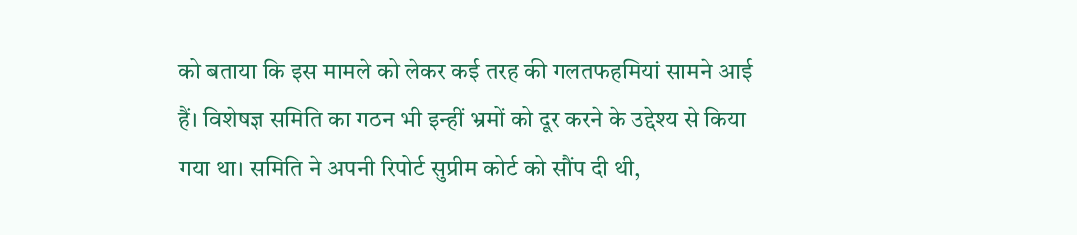को बताया कि इस मामले को लेकर कई तरह की गलतफहमियां सामने आई हैं। विशेषज्ञ समिति का गठन भी इन्हीं भ्रमों को दूर करने के उद्देश्य से किया गया था। समिति ने अपनी रिपोर्ट सुप्रीम कोर्ट को सौंप दी थी,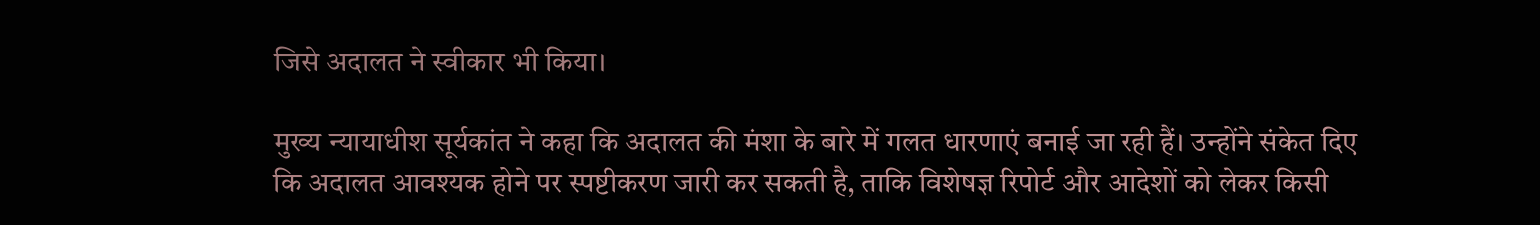जिसे अदालत ने स्वीकार भी किया।

मुख्य न्यायाधीश सूर्यकांत ने कहा कि अदालत की मंशा के बारे में गलत धारणाएं बनाई जा रही हैं। उन्होंने संकेत दिए कि अदालत आवश्यक होने पर स्पष्टीकरण जारी कर सकती है, ताकि विशेषज्ञ रिपोर्ट और आदेशों को लेकर किसी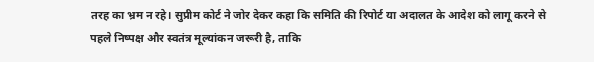तरह का भ्रम न रहे। सुप्रीम कोर्ट ने जोर देकर कहा कि समिति की रिपोर्ट या अदालत के आदेश को लागू करने से पहले निष्पक्ष और स्वतंत्र मूल्यांकन जरूरी है, ताकि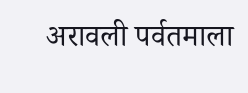अरावली पर्वतमाला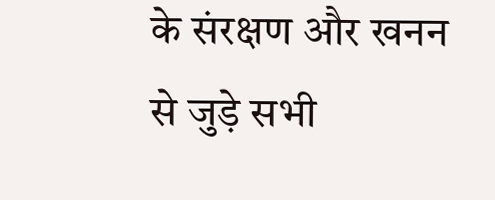के संरक्षण और खनन से जुड़े सभी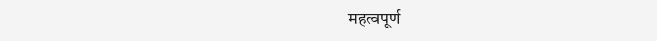महत्वपूर्ण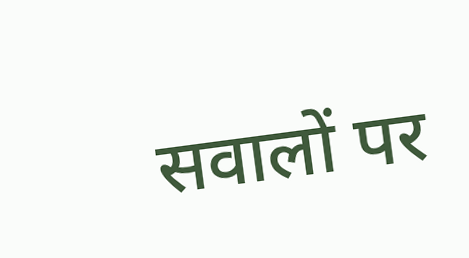सवालों पर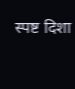स्पष्ट दिशा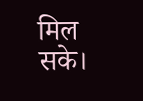मिल सके।